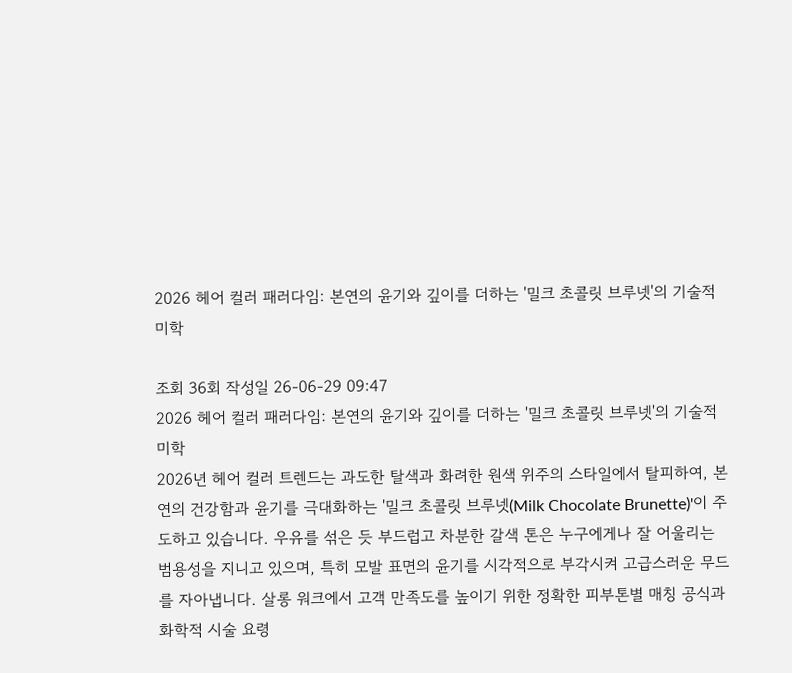2026 헤어 컬러 패러다임: 본연의 윤기와 깊이를 더하는 '밀크 초콜릿 브루넷'의 기술적 미학

조회 36회 작성일 26-06-29 09:47
2026 헤어 컬러 패러다임: 본연의 윤기와 깊이를 더하는 '밀크 초콜릿 브루넷'의 기술적 미학
2026년 헤어 컬러 트렌드는 과도한 탈색과 화려한 원색 위주의 스타일에서 탈피하여, 본연의 건강함과 윤기를 극대화하는 '밀크 초콜릿 브루넷(Milk Chocolate Brunette)'이 주도하고 있습니다. 우유를 섞은 듯 부드럽고 차분한 갈색 톤은 누구에게나 잘 어울리는 범용성을 지니고 있으며, 특히 모발 표면의 윤기를 시각적으로 부각시켜 고급스러운 무드를 자아냅니다. 살롱 워크에서 고객 만족도를 높이기 위한 정확한 피부톤별 매칭 공식과 화학적 시술 요령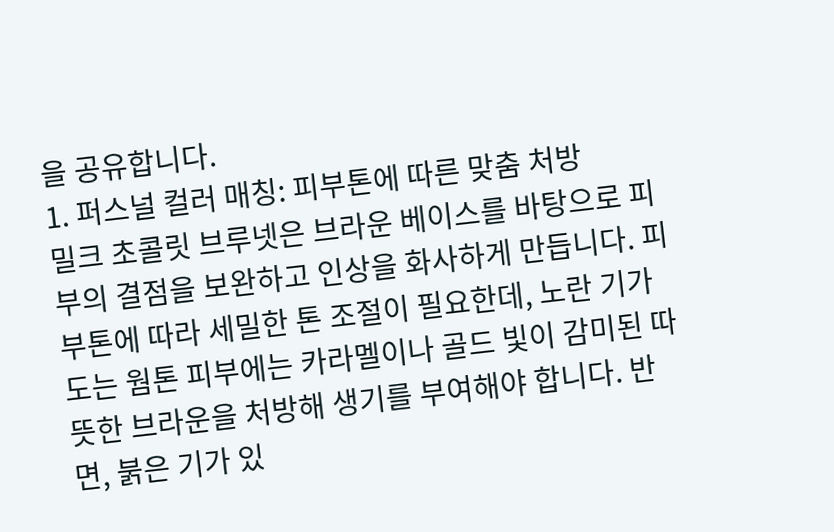을 공유합니다.
1. 퍼스널 컬러 매칭: 피부톤에 따른 맞춤 처방
밀크 초콜릿 브루넷은 브라운 베이스를 바탕으로 피부의 결점을 보완하고 인상을 화사하게 만듭니다. 피부톤에 따라 세밀한 톤 조절이 필요한데, 노란 기가 도는 웜톤 피부에는 카라멜이나 골드 빛이 감미된 따뜻한 브라운을 처방해 생기를 부여해야 합니다. 반면, 붉은 기가 있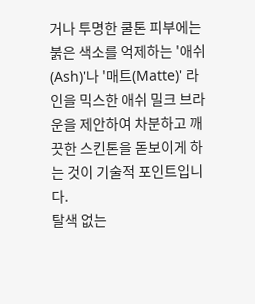거나 투명한 쿨톤 피부에는 붉은 색소를 억제하는 '애쉬(Ash)'나 '매트(Matte)' 라인을 믹스한 애쉬 밀크 브라운을 제안하여 차분하고 깨끗한 스킨톤을 돋보이게 하는 것이 기술적 포인트입니다.
탈색 없는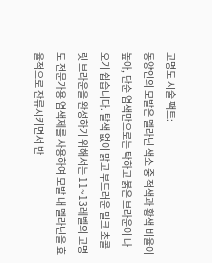고명도 시술 팩트:
동양인의 모발은 멜라닌 색소 중 적색과 황색 비율이 높아, 단순 염색만으로는 탁하고 붉은 브라운이 나오기 쉽습니다. 탈색 없이 맑고 부드러운 밀크 초콜릿 브라운을 완성하기 위해서는 11~13레벨의 고명도 전문가용 염색제를 사용하여 모발 내 멜라닌을 효율적으로 잔류시키면서 반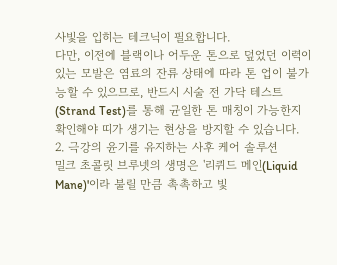사빛을 입히는 테크닉이 필요합니다.
다만, 이전에 블랙이나 어두운 톤으로 덮었던 이력이 있는 모발은 염료의 잔류 상태에 따라 톤 업이 불가능할 수 있으므로, 반드시 시술 전 가닥 테스트(Strand Test)를 통해 균일한 톤 매칭이 가능한지 확인해야 띠가 생기는 현상을 방지할 수 있습니다.
2. 극강의 윤기를 유지하는 사후 케어 솔루션
밀크 초콜릿 브루넷의 생명은 '리퀴드 메인(Liquid Mane)'이라 불릴 만큼 촉촉하고 빛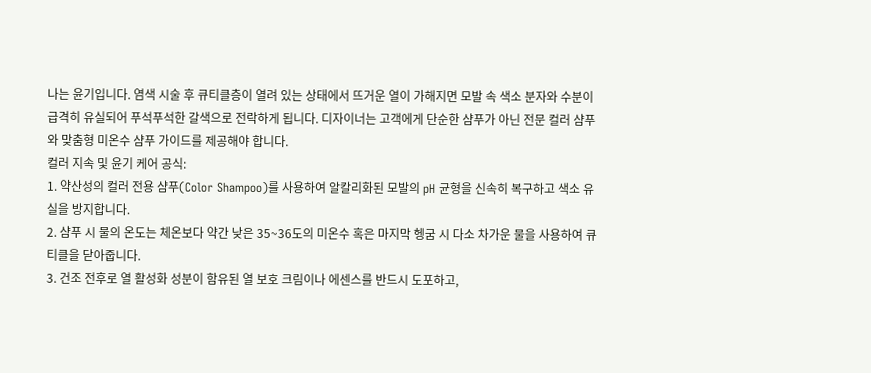나는 윤기입니다. 염색 시술 후 큐티클층이 열려 있는 상태에서 뜨거운 열이 가해지면 모발 속 색소 분자와 수분이 급격히 유실되어 푸석푸석한 갈색으로 전락하게 됩니다. 디자이너는 고객에게 단순한 샴푸가 아닌 전문 컬러 샴푸와 맞춤형 미온수 샴푸 가이드를 제공해야 합니다.
컬러 지속 및 윤기 케어 공식:
1. 약산성의 컬러 전용 샴푸(Color Shampoo)를 사용하여 알칼리화된 모발의 pH 균형을 신속히 복구하고 색소 유실을 방지합니다.
2. 샴푸 시 물의 온도는 체온보다 약간 낮은 35~36도의 미온수 혹은 마지막 헹굼 시 다소 차가운 물을 사용하여 큐티클을 닫아줍니다.
3. 건조 전후로 열 활성화 성분이 함유된 열 보호 크림이나 에센스를 반드시 도포하고,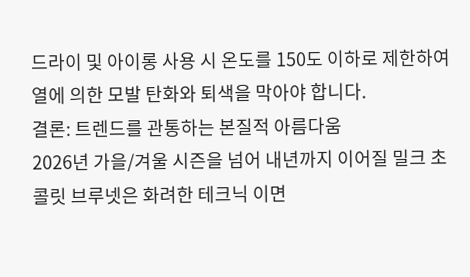드라이 및 아이롱 사용 시 온도를 150도 이하로 제한하여 열에 의한 모발 탄화와 퇴색을 막아야 합니다.
결론: 트렌드를 관통하는 본질적 아름다움
2026년 가을/겨울 시즌을 넘어 내년까지 이어질 밀크 초콜릿 브루넷은 화려한 테크닉 이면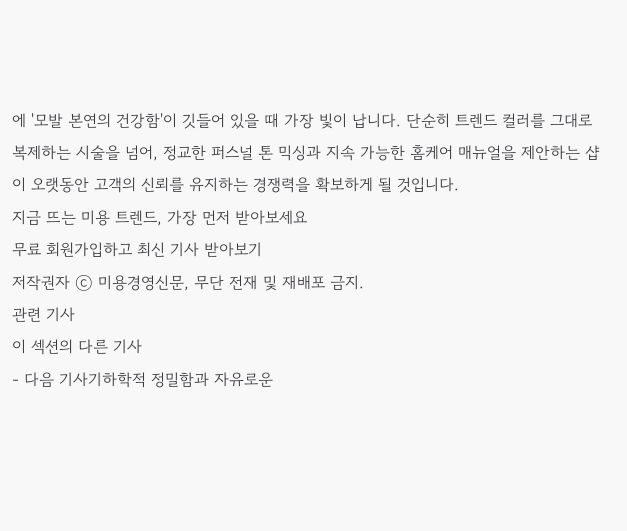에 '모발 본연의 건강함'이 깃들어 있을 때 가장 빛이 납니다. 단순히 트렌드 컬러를 그대로 복제하는 시술을 넘어, 정교한 퍼스널 톤 믹싱과 지속 가능한 홈케어 매뉴얼을 제안하는 샵이 오랫동안 고객의 신뢰를 유지하는 경쟁력을 확보하게 될 것입니다.
지금 뜨는 미용 트렌드, 가장 먼저 받아보세요
무료 회원가입하고 최신 기사 받아보기
저작권자 ⓒ 미용경영신문, 무단 전재 및 재배포 금지.
관련 기사
이 섹션의 다른 기사
- 다음 기사기하학적 정밀함과 자유로운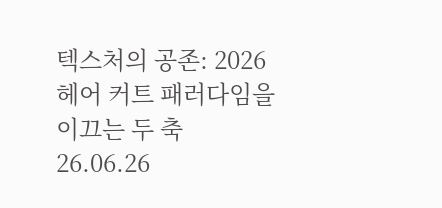텍스처의 공존: 2026 헤어 커트 패러다임을 이끄는 두 축 26.06.26